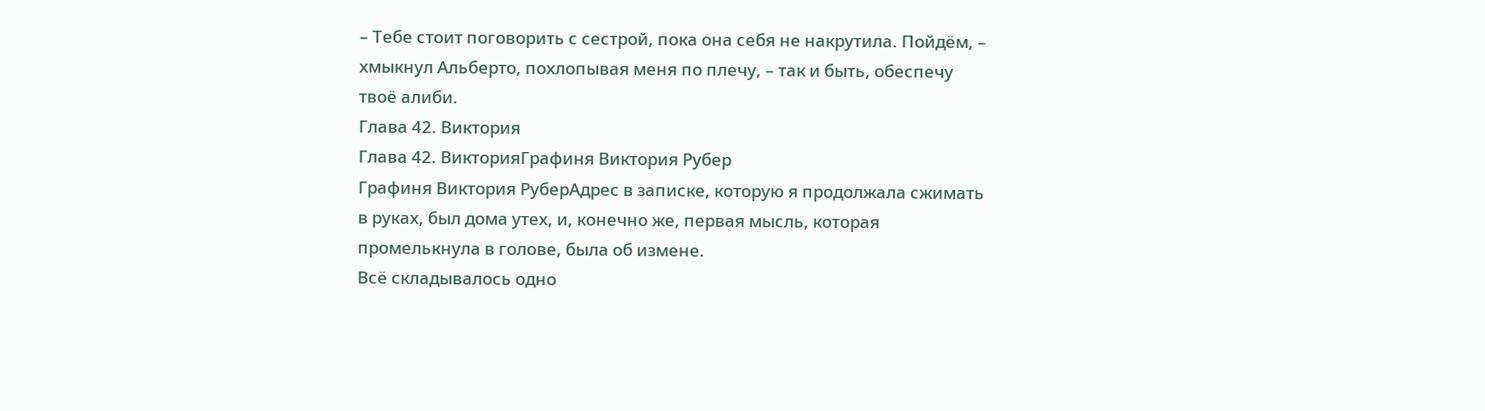– Тебе стоит поговорить с сестрой, пока она себя не накрутила. Пойдём, – хмыкнул Альберто, похлопывая меня по плечу, – так и быть, обеспечу твоё алиби.
Глава 42. Виктория
Глава 42. ВикторияГрафиня Виктория Рубер
Графиня Виктория РуберАдрес в записке, которую я продолжала сжимать в руках, был дома утех, и, конечно же, первая мысль, которая промелькнула в голове, была об измене.
Всё складывалось одно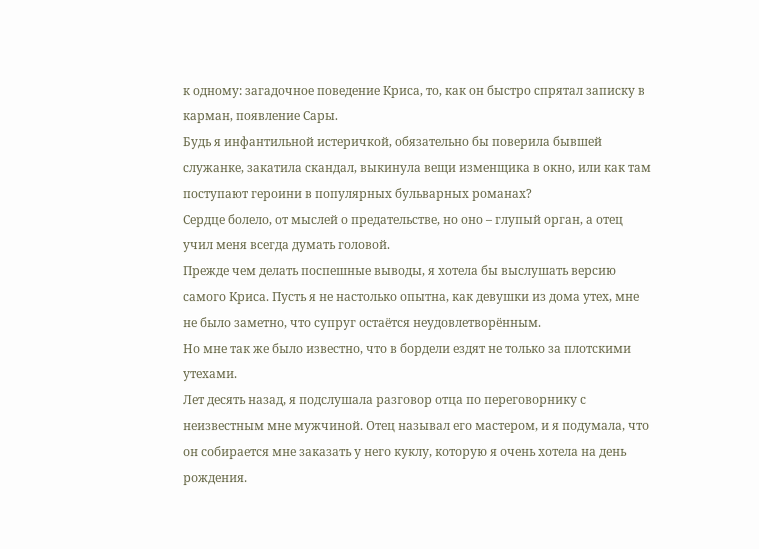к одному: загадочное поведение Криса, то, как он быстро спрятал записку в карман, появление Сары.
Будь я инфантильной истеричкой, обязательно бы поверила бывшей служанке, закатила скандал, выкинула вещи изменщика в окно, или как там поступают героини в популярных бульварных романах?
Сердце болело, от мыслей о предательстве, но оно – глупый орган, а отец учил меня всегда думать головой.
Прежде чем делать поспешные выводы, я хотела бы выслушать версию самого Криса. Пусть я не настолько опытна, как девушки из дома утех, мне не было заметно, что супруг остаётся неудовлетворённым.
Но мне так же было известно, что в бордели ездят не только за плотскими утехами.
Лет десять назад, я подслушала разговор отца по переговорнику с неизвестным мне мужчиной. Отец называл его мастером, и я подумала, что он собирается мне заказать у него куклу, которую я очень хотела на день рождения.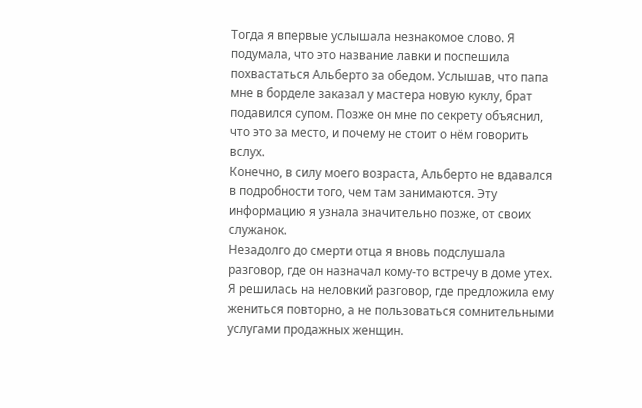Тогда я впервые услышала незнакомое слово. Я подумала, что это название лавки и поспешила похвастаться Альберто за обедом. Услышав, что папа мне в борделе заказал у мастера новую куклу, брат подавился супом. Позже он мне по секрету объяснил, что это за место, и почему не стоит о нём говорить вслух.
Конечно, в силу моего возраста, Альберто не вдавался в подробности того, чем там занимаются. Эту информацию я узнала значительно позже, от своих служанок.
Незадолго до смерти отца я вновь подслушала разговор, где он назначал кому-то встречу в доме утех. Я решилась на неловкий разговор, где предложила ему жениться повторно, а не пользоваться сомнительными услугами продажных женщин.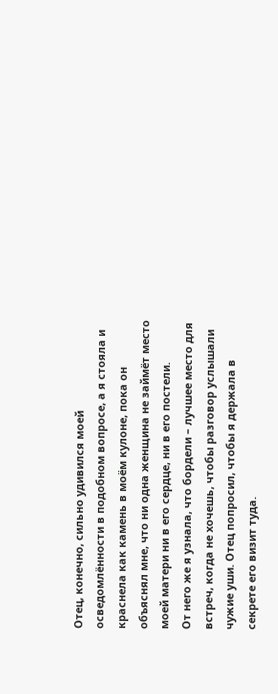Отец, конечно, сильно удивился моей осведомлённости в подобном вопросе, а я стояла и краснела как камень в моём кулоне, пока он объяснял мне, что ни одна женщина не займёт место моей матери ни в его сердце, ни в его постели.
От него же я узнала, что бордели – лучшее место для встреч, когда не хочешь, чтобы разговор услышали чужие уши. Отец попросил, чтобы я держала в секрете его визит туда.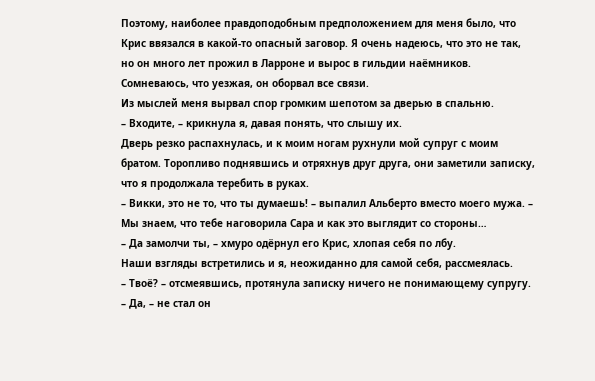Поэтому, наиболее правдоподобным предположением для меня было, что Крис ввязался в какой-то опасный заговор. Я очень надеюсь, что это не так, но он много лет прожил в Ларроне и вырос в гильдии наёмников. Сомневаюсь, что уезжая, он оборвал все связи.
Из мыслей меня вырвал спор громким шепотом за дверью в спальню.
– Входите, – крикнула я, давая понять, что слышу их.
Дверь резко распахнулась, и к моим ногам рухнули мой супруг с моим братом. Торопливо поднявшись и отряхнув друг друга, они заметили записку, что я продолжала теребить в руках.
– Викки, это не то, что ты думаешь! – выпалил Альберто вместо моего мужа. – Мы знаем, что тебе наговорила Сара и как это выглядит со стороны…
– Да замолчи ты, – хмуро одёрнул его Крис, хлопая себя по лбу.
Наши взгляды встретились и я, неожиданно для самой себя, рассмеялась.
– Твоё? – отсмеявшись, протянула записку ничего не понимающему супругу.
– Да, – не стал он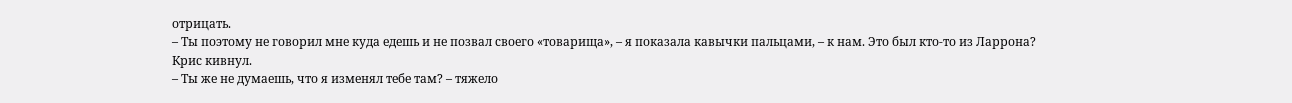отрицать.
– Ты поэтому не говорил мне куда едешь и не позвал своего «товарища», – я показала кавычки пальцами, – к нам. Это был кто-то из Ларрона?
Крис кивнул.
– Ты же не думаешь, что я изменял тебе там? – тяжело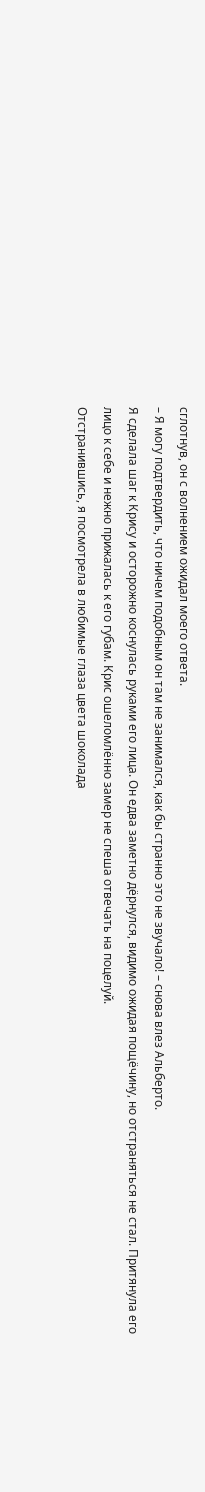сглотнув, он с волнением ожидал моего ответа.
– Я могу подтвердить, что ничем подобным он там не занимался, как бы странно это не звучало! – снова влез Альберто.
Я сделала шаг к Крису и осторожно коснулась руками его лица. Он едва заметно дёрнулся, видимо ожидая пощёчину, но отстраняться не стал. Притянула его лицо к себе и нежно прижалась к его губам. Крис ошеломлённо замер не спеша отвечать на поцелуй.
Отстранившись, я посмотрела в любимые глаза цвета шоколада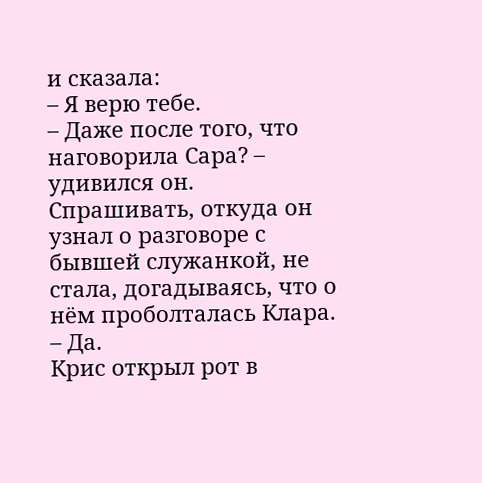и сказала:
– Я верю тебе.
– Даже после того, что наговорила Сара? – удивился он.
Спрашивать, откуда он узнал о разговоре с бывшей служанкой, не стала, догадываясь, что о нём проболталась Клара.
– Да.
Крис открыл рот в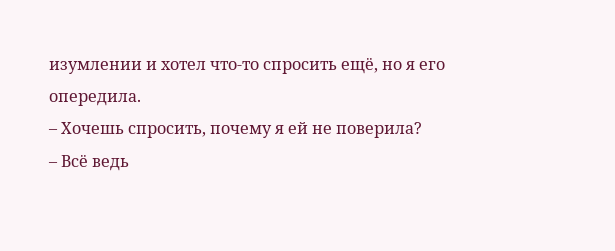изумлении и хотел что-то спросить ещё, но я его опередила.
– Хочешь спросить, почему я ей не поверила?
– Всё ведь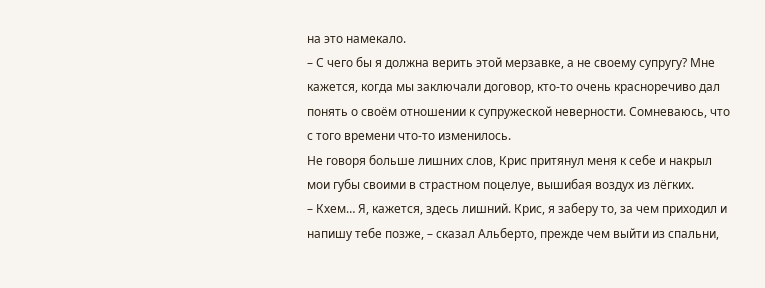на это намекало.
– С чего бы я должна верить этой мерзавке, а не своему супругу? Мне кажется, когда мы заключали договор, кто-то очень красноречиво дал понять о своём отношении к супружеской неверности. Сомневаюсь, что с того времени что-то изменилось.
Не говоря больше лишних слов, Крис притянул меня к себе и накрыл мои губы своими в страстном поцелуе, вышибая воздух из лёгких.
– Кхем… Я, кажется, здесь лишний. Крис, я заберу то, за чем приходил и напишу тебе позже, – сказал Альберто, прежде чем выйти из спальни,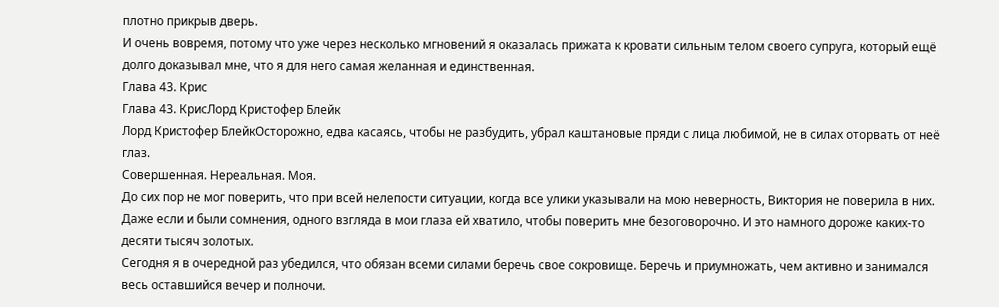плотно прикрыв дверь.
И очень вовремя, потому что уже через несколько мгновений я оказалась прижата к кровати сильным телом своего супруга, который ещё долго доказывал мне, что я для него самая желанная и единственная.
Глава 43. Крис
Глава 43. КрисЛорд Кристофер Блейк
Лорд Кристофер БлейкОсторожно, едва касаясь, чтобы не разбудить, убрал каштановые пряди с лица любимой, не в силах оторвать от неё глаз.
Совершенная. Нереальная. Моя.
До сих пор не мог поверить, что при всей нелепости ситуации, когда все улики указывали на мою неверность, Виктория не поверила в них. Даже если и были сомнения, одного взгляда в мои глаза ей хватило, чтобы поверить мне безоговорочно. И это намного дороже каких-то десяти тысяч золотых.
Сегодня я в очередной раз убедился, что обязан всеми силами беречь свое сокровище. Беречь и приумножать, чем активно и занимался весь оставшийся вечер и полночи.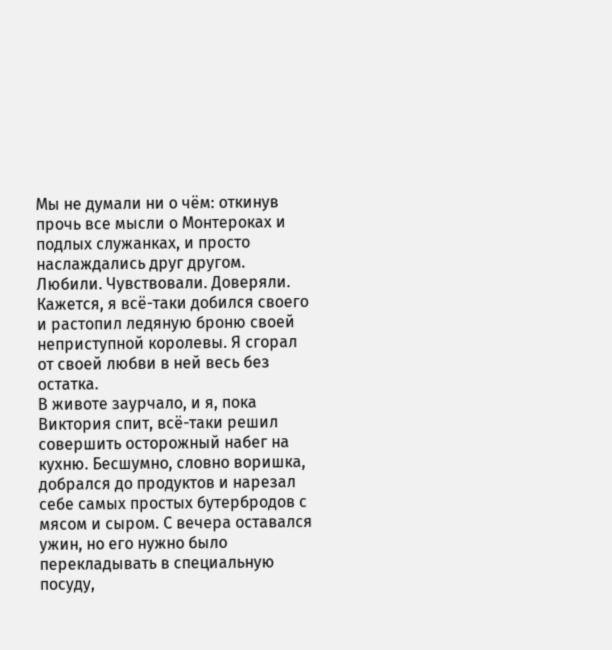Мы не думали ни о чём: откинув прочь все мысли о Монтероках и подлых служанках, и просто наслаждались друг другом.
Любили. Чувствовали. Доверяли.
Кажется, я всё-таки добился своего и растопил ледяную броню своей неприступной королевы. Я сгорал от своей любви в ней весь без остатка.
В животе заурчало, и я, пока Виктория спит, всё-таки решил совершить осторожный набег на кухню. Бесшумно, словно воришка, добрался до продуктов и нарезал себе самых простых бутербродов с мясом и сыром. С вечера оставался ужин, но его нужно было перекладывать в специальную посуду,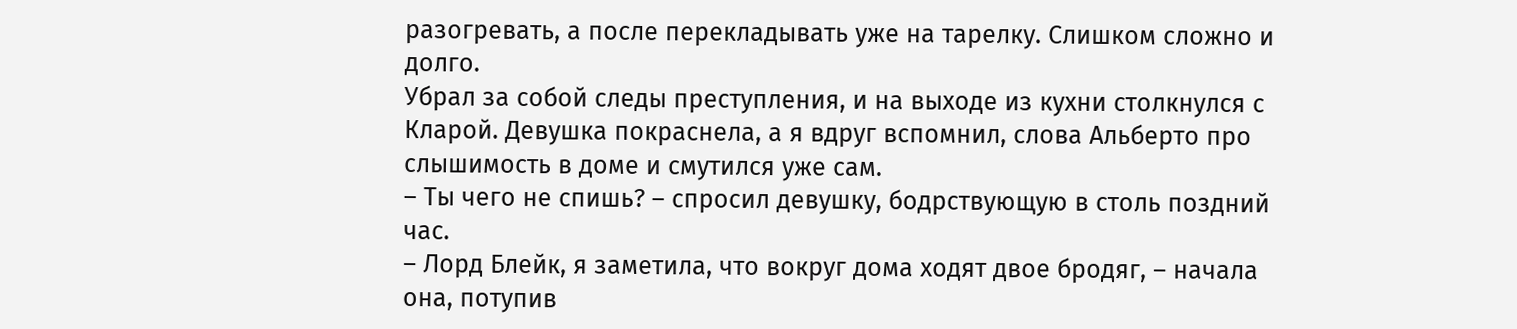разогревать, а после перекладывать уже на тарелку. Слишком сложно и долго.
Убрал за собой следы преступления, и на выходе из кухни столкнулся с Кларой. Девушка покраснела, а я вдруг вспомнил, слова Альберто про слышимость в доме и смутился уже сам.
– Ты чего не спишь? – спросил девушку, бодрствующую в столь поздний час.
– Лорд Блейк, я заметила, что вокруг дома ходят двое бродяг, – начала она, потупив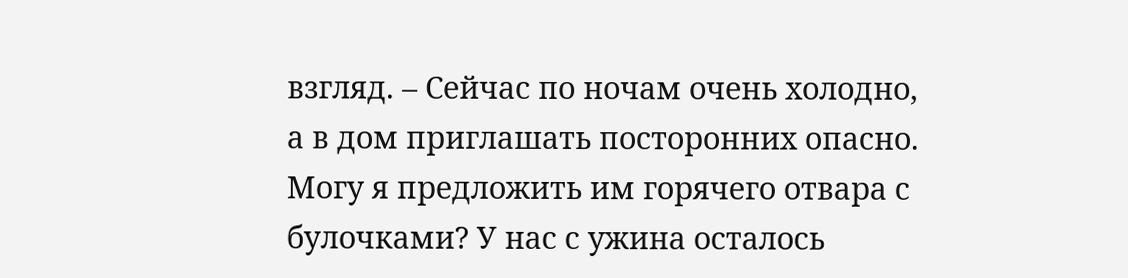взгляд. – Сейчас по ночам очень холодно, а в дом приглашать посторонних опасно. Могу я предложить им горячего отвара с булочками? У нас с ужина осталось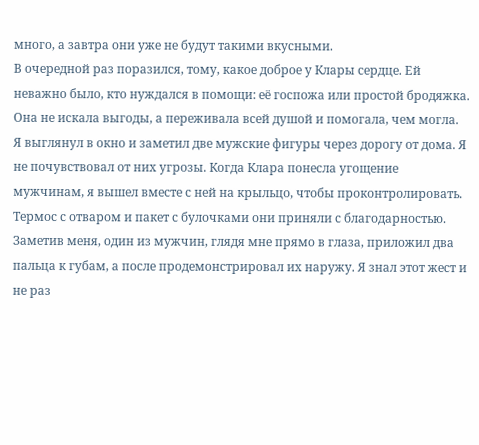много, а завтра они уже не будут такими вкусными.
В очередной раз поразился, тому, какое доброе у Клары сердце. Ей неважно было, кто нуждался в помощи: её госпожа или простой бродяжка. Она не искала выгоды, а переживала всей душой и помогала, чем могла.
Я выглянул в окно и заметил две мужские фигуры через дорогу от дома. Я не почувствовал от них угрозы. Когда Клара понесла угощение мужчинам, я вышел вместе с ней на крыльцо, чтобы проконтролировать. Термос с отваром и пакет с булочками они приняли с благодарностью.
Заметив меня, один из мужчин, глядя мне прямо в глаза, приложил два пальца к губам, а после продемонстрировал их наружу. Я знал этот жест и не раз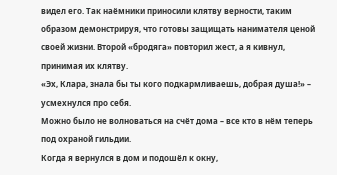видел его. Так наёмники приносили клятву верности, таким образом демонстрируя, что готовы защищать нанимателя ценой своей жизни. Второй «бродяга» повторил жест, а я кивнул, принимая их клятву.
«Эх, Клара, знала бы ты кого подкармливаешь, добрая душа!» – усмехнулся про себя.
Можно было не волноваться на счёт дома – все кто в нём теперь под охраной гильдии.
Когда я вернулся в дом и подошёл к окну,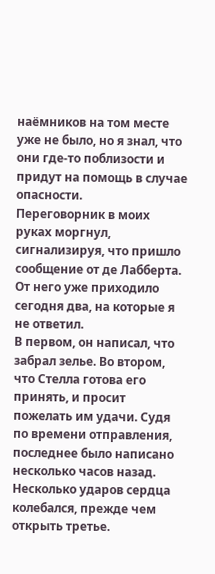наёмников на том месте уже не было, но я знал, что они где-то поблизости и придут на помощь в случае опасности.
Переговорник в моих руках моргнул, сигнализируя, что пришло сообщение от де Лабберта. От него уже приходило сегодня два, на которые я не ответил.
В первом, он написал, что забрал зелье. Во втором, что Стелла готова его принять, и просит пожелать им удачи. Судя по времени отправления, последнее было написано несколько часов назад.
Несколько ударов сердца колебался, прежде чем открыть третье.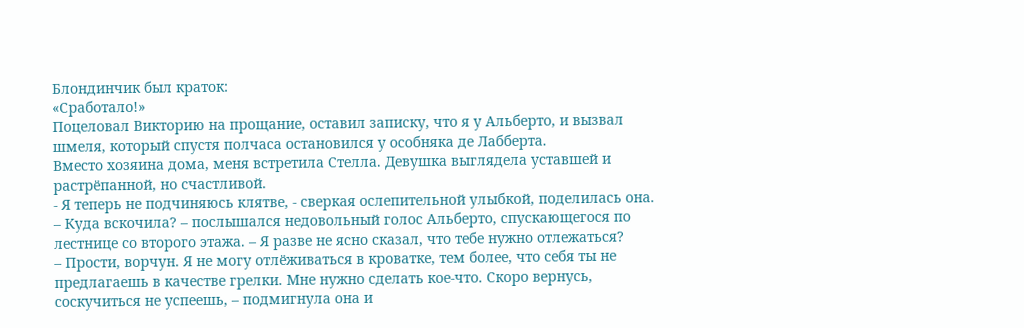Блондинчик был краток:
«Сработало!»
Поцеловал Викторию на прощание, оставил записку, что я у Альберто, и вызвал шмеля, который спустя полчаса остановился у особняка де Лабберта.
Вместо хозяина дома, меня встретила Стелла. Девушка выглядела уставшей и растрёпанной, но счастливой.
- Я теперь не подчиняюсь клятве, - сверкая ослепительной улыбкой, поделилась она.
– Куда вскочила? – послышался недовольный голос Альберто, спускающегося по лестнице со второго этажа. – Я разве не ясно сказал, что тебе нужно отлежаться?
– Прости, ворчун. Я не могу отлёживаться в кроватке, тем более, что себя ты не предлагаешь в качестве грелки. Мне нужно сделать кое-что. Скоро вернусь, соскучиться не успеешь, – подмигнула она и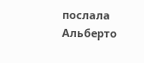послала Альберто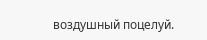воздушный поцелуй.